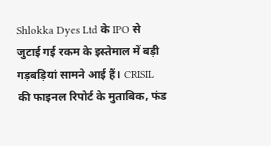Shlokka Dyes Ltd के IPO से जुटाई गई रकम के इस्तेमाल में बड़ी गड़बड़ियां सामने आई हैं। CRISIL की फाइनल रिपोर्ट के मुताबिक, फंड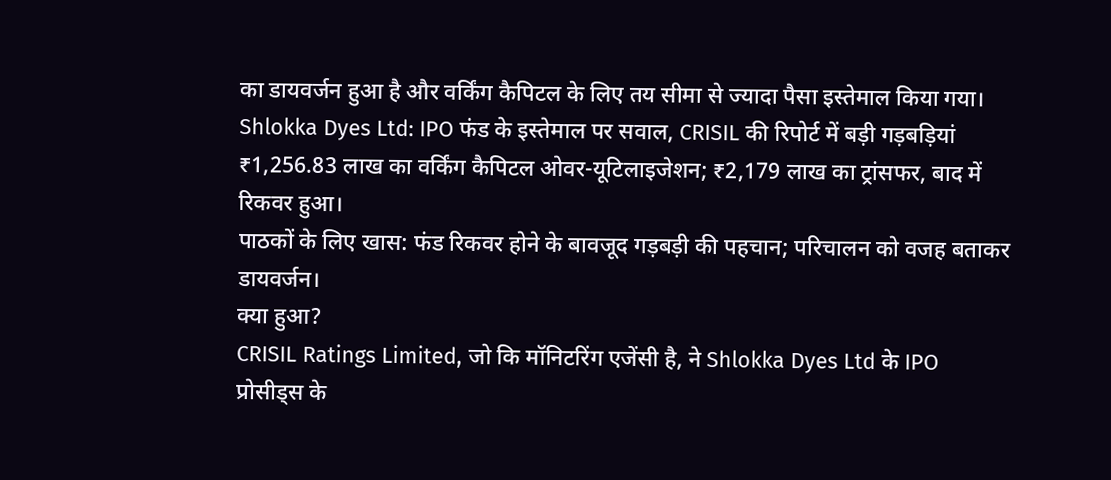का डायवर्जन हुआ है और वर्किंग कैपिटल के लिए तय सीमा से ज्यादा पैसा इस्तेमाल किया गया।
Shlokka Dyes Ltd: IPO फंड के इस्तेमाल पर सवाल, CRISIL की रिपोर्ट में बड़ी गड़बड़ियां
₹1,256.83 लाख का वर्किंग कैपिटल ओवर-यूटिलाइजेशन; ₹2,179 लाख का ट्रांसफर, बाद में रिकवर हुआ।
पाठकों के लिए खास: फंड रिकवर होने के बावजूद गड़बड़ी की पहचान; परिचालन को वजह बताकर डायवर्जन।
क्या हुआ?
CRISIL Ratings Limited, जो कि मॉनिटरिंग एजेंसी है, ने Shlokka Dyes Ltd के IPO प्रोसीड्स के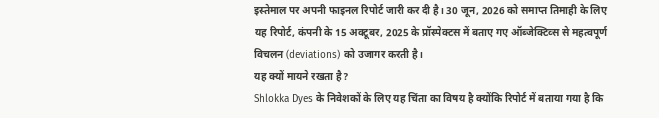इस्तेमाल पर अपनी फाइनल रिपोर्ट जारी कर दी है। 30 जून, 2026 को समाप्त तिमाही के लिए यह रिपोर्ट, कंपनी के 15 अक्टूबर, 2025 के प्रॉस्पेक्टस में बताए गए ऑब्जेक्टिव्स से महत्वपूर्ण विचलन (deviations) को उजागर करती है।
यह क्यों मायने रखता है?
Shlokka Dyes के निवेशकों के लिए यह चिंता का विषय है क्योंकि रिपोर्ट में बताया गया है कि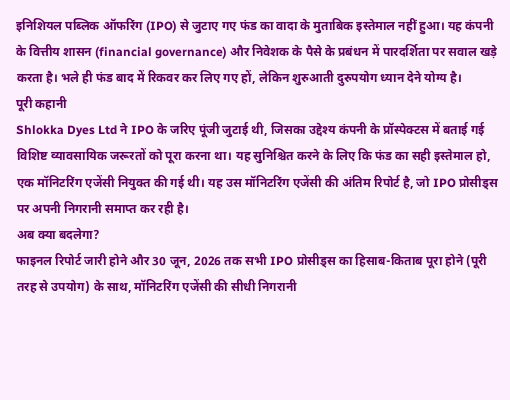इनिशियल पब्लिक ऑफरिंग (IPO) से जुटाए गए फंड का वादा के मुताबिक इस्तेमाल नहीं हुआ। यह कंपनी के वित्तीय शासन (financial governance) और निवेशक के पैसे के प्रबंधन में पारदर्शिता पर सवाल खड़े करता है। भले ही फंड बाद में रिकवर कर लिए गए हों, लेकिन शुरुआती दुरुपयोग ध्यान देने योग्य है।
पूरी कहानी
Shlokka Dyes Ltd ने IPO के जरिए पूंजी जुटाई थी, जिसका उद्देश्य कंपनी के प्रॉस्पेक्टस में बताई गई विशिष्ट व्यावसायिक जरूरतों को पूरा करना था। यह सुनिश्चित करने के लिए कि फंड का सही इस्तेमाल हो, एक मॉनिटरिंग एजेंसी नियुक्त की गई थी। यह उस मॉनिटरिंग एजेंसी की अंतिम रिपोर्ट है, जो IPO प्रोसीड्स पर अपनी निगरानी समाप्त कर रही है।
अब क्या बदलेगा?
फाइनल रिपोर्ट जारी होने और 30 जून, 2026 तक सभी IPO प्रोसीड्स का हिसाब-किताब पूरा होने (पूरी तरह से उपयोग) के साथ, मॉनिटरिंग एजेंसी की सीधी निगरानी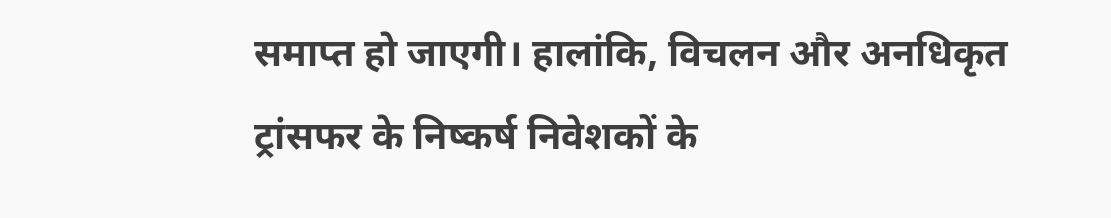समाप्त हो जाएगी। हालांकि, विचलन और अनधिकृत ट्रांसफर के निष्कर्ष निवेशकों के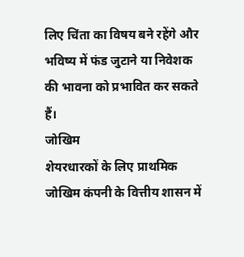लिए चिंता का विषय बने रहेंगे और भविष्य में फंड जुटाने या निवेशक की भावना को प्रभावित कर सकते हैं।
जोखिम
शेयरधारकों के लिए प्राथमिक जोखिम कंपनी के वित्तीय शासन में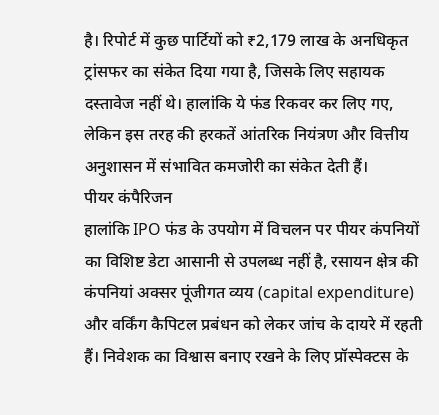है। रिपोर्ट में कुछ पार्टियों को ₹2,179 लाख के अनधिकृत ट्रांसफर का संकेत दिया गया है, जिसके लिए सहायक दस्तावेज नहीं थे। हालांकि ये फंड रिकवर कर लिए गए, लेकिन इस तरह की हरकतें आंतरिक नियंत्रण और वित्तीय अनुशासन में संभावित कमजोरी का संकेत देती हैं।
पीयर कंपैरिजन
हालांकि IPO फंड के उपयोग में विचलन पर पीयर कंपनियों का विशिष्ट डेटा आसानी से उपलब्ध नहीं है, रसायन क्षेत्र की कंपनियां अक्सर पूंजीगत व्यय (capital expenditure) और वर्किंग कैपिटल प्रबंधन को लेकर जांच के दायरे में रहती हैं। निवेशक का विश्वास बनाए रखने के लिए प्रॉस्पेक्टस के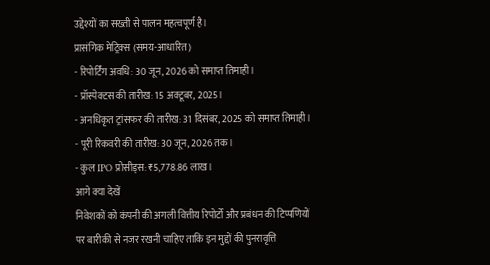उद्देश्यों का सख्ती से पालन महत्वपूर्ण है।
प्रासंगिक मेट्रिक्स (समय-आधारित)
- रिपोर्टिंग अवधि: 30 जून, 2026 को समाप्त तिमाही।
- प्रॉस्पेक्टस की तारीख: 15 अक्टूबर, 2025।
- अनधिकृत ट्रांसफर की तारीख: 31 दिसंबर, 2025 को समाप्त तिमाही।
- पूरी रिकवरी की तारीख: 30 जून, 2026 तक।
- कुल IPO प्रोसीड्स: ₹5,778.86 लाख।
आगे क्या देखें
निवेशकों को कंपनी की अगली वित्तीय रिपोर्टों और प्रबंधन की टिप्पणियों पर बारीकी से नजर रखनी चाहिए ताकि इन मुद्दों की पुनरावृत्ति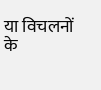या विचलनों के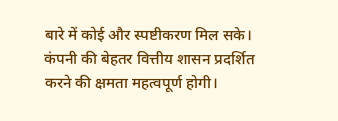बारे में कोई और स्पष्टीकरण मिल सके। कंपनी की बेहतर वित्तीय शासन प्रदर्शित करने की क्षमता महत्वपूर्ण होगी।